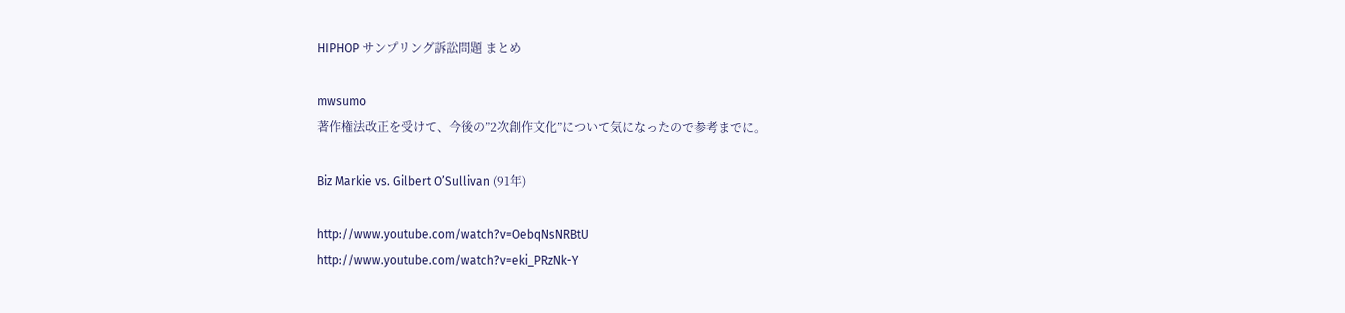HIPHOP サンプリング訴訟問題 まとめ

mwsumo
著作権法改正を受けて、今後の”2次創作文化”について気になったので参考までに。

Biz Markie vs. Gilbert O’Sullivan (91年)

http://www.youtube.com/watch?v=OebqNsNRBtU
http://www.youtube.com/watch?v=eki_PRzNk-Y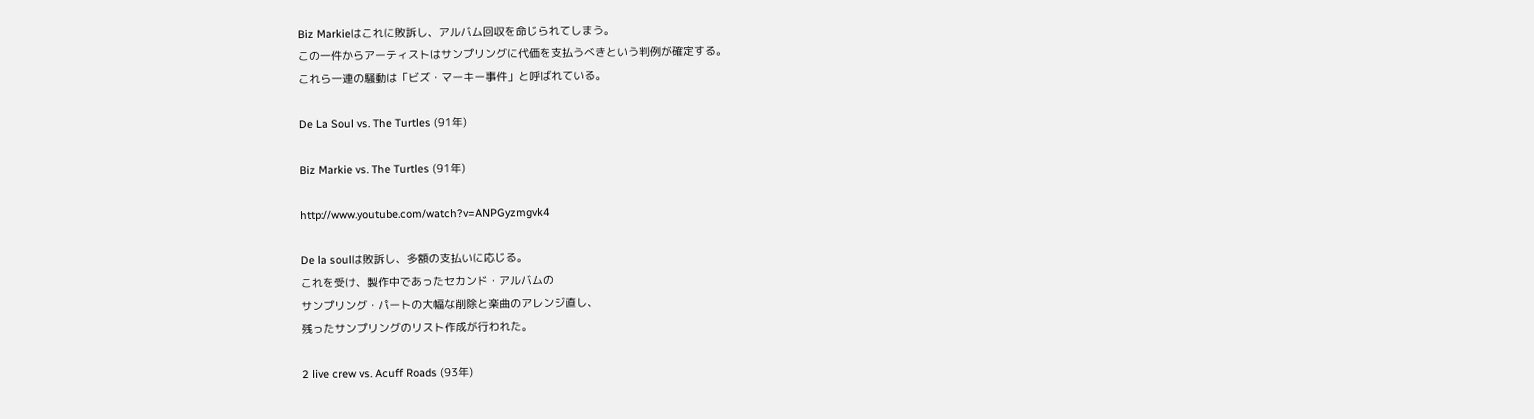Biz Markieはこれに敗訴し、アルバム回収を命じられてしまう。
この一件からアーティストはサンプリングに代価を支払うべきという判例が確定する。
これら一連の騒動は「ビズ・マーキー事件」と呼ばれている。

De La Soul vs. The Turtles (91年)

Biz Markie vs. The Turtles (91年)

http://www.youtube.com/watch?v=ANPGyzmgvk4

De la soulは敗訴し、多額の支払いに応じる。
これを受け、製作中であったセカンド・アルバムの
サンプリング・パートの大幅な削除と楽曲のアレンジ直し、
残ったサンプリングのリスト作成が行われた。

2 live crew vs. Acuff Roads (93年)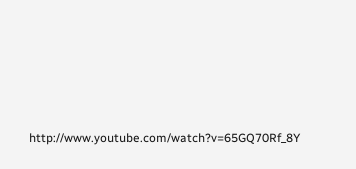http://www.youtube.com/watch?v=65GQ70Rf_8Y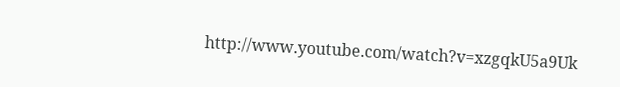http://www.youtube.com/watch?v=xzgqkU5a9Uk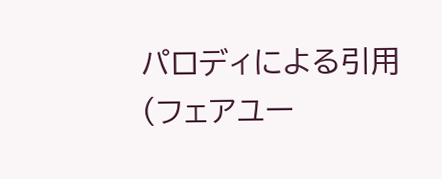パロディによる引用(フェアユー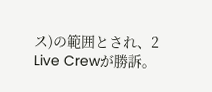ス)の範囲とされ、2 Live Crewが勝訴。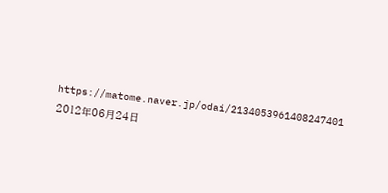https://matome.naver.jp/odai/2134053961408247401
2012年06月24日